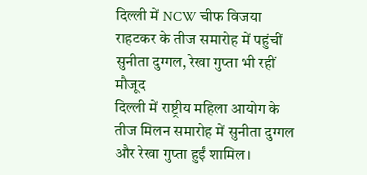दिल्ली में NCW चीफ विजया राहटकर के तीज समारोह में पहुंचीं सुनीता दुग्गल, रेखा गुप्ता भी रहीं मौजूद
दिल्ली में राष्ट्रीय महिला आयोग के तीज मिलन समारोह में सुनीता दुग्गल और रेखा गुप्ता हुईं शामिल।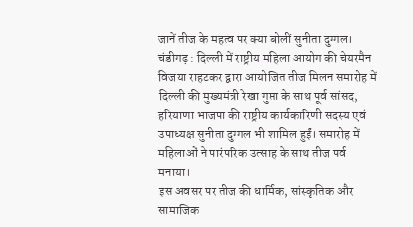जानें तीज के महत्व पर क्या बोलीं सुनीता दुग्गल।
चंडीगढ़ : दिल्ली में राष्ट्रीय महिला आयोग की चेयरमैन विजया राहटकर द्वारा आयोजित तीज मिलन समारोह में दिल्ली की मुख्यमंत्री रेखा गुप्ता के साथ पूर्व सांसद, हरियाणा भाजपा की राष्ट्रीय कार्यकारिणी सदस्य एवं उपाध्यक्ष सुनीता दुग्गल भी शामिल हुईं। समारोह में महिलाओं ने पारंपरिक उत्साह के साथ तीज पर्व मनाया।
इस अवसर पर तीज की धार्मिक, सांस्कृतिक और सामाजिक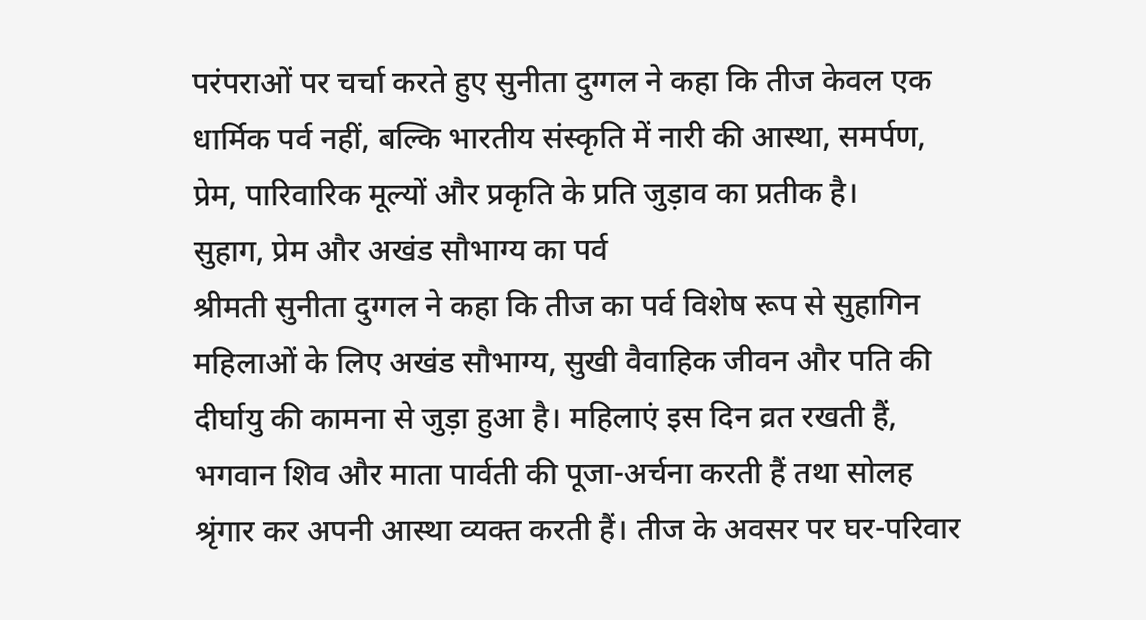परंपराओं पर चर्चा करते हुए सुनीता दुग्गल ने कहा कि तीज केवल एक धार्मिक पर्व नहीं, बल्कि भारतीय संस्कृति में नारी की आस्था, समर्पण, प्रेम, पारिवारिक मूल्यों और प्रकृति के प्रति जुड़ाव का प्रतीक है।
सुहाग, प्रेम और अखंड सौभाग्य का पर्व
श्रीमती सुनीता दुग्गल ने कहा कि तीज का पर्व विशेष रूप से सुहागिन महिलाओं के लिए अखंड सौभाग्य, सुखी वैवाहिक जीवन और पति की दीर्घायु की कामना से जुड़ा हुआ है। महिलाएं इस दिन व्रत रखती हैं, भगवान शिव और माता पार्वती की पूजा-अर्चना करती हैं तथा सोलह श्रृंगार कर अपनी आस्था व्यक्त करती हैं। तीज के अवसर पर घर-परिवार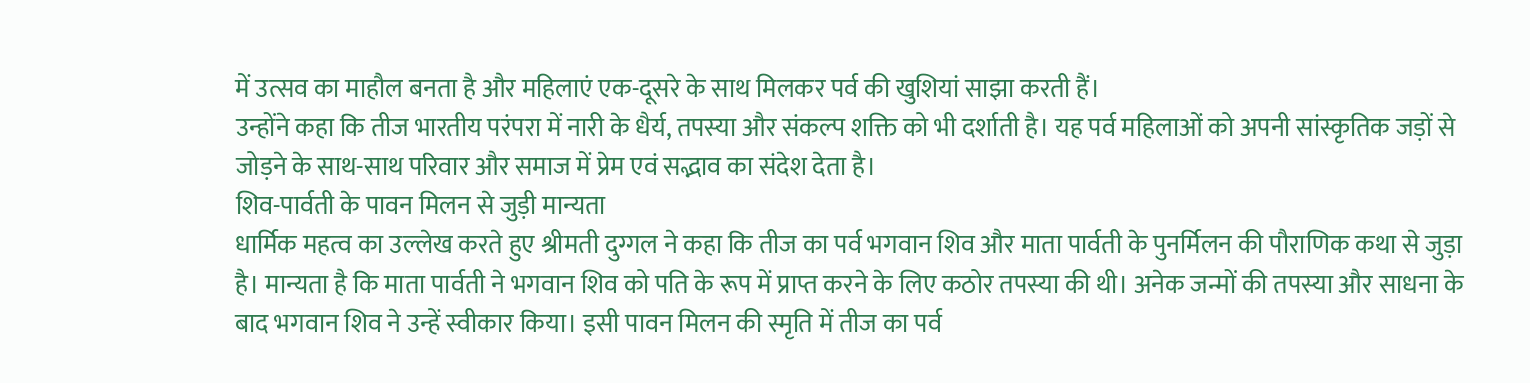में उत्सव का माहौल बनता है और महिलाएं एक-दूसरे के साथ मिलकर पर्व की खुशियां साझा करती हैं।
उन्होंने कहा कि तीज भारतीय परंपरा में नारी के धैर्य, तपस्या और संकल्प शक्ति को भी दर्शाती है। यह पर्व महिलाओं को अपनी सांस्कृतिक जड़ों से जोड़ने के साथ-साथ परिवार और समाज में प्रेम एवं सद्भाव का संदेश देता है।
शिव-पार्वती के पावन मिलन से जुड़ी मान्यता
धार्मिक महत्व का उल्लेख करते हुए श्रीमती दुग्गल ने कहा कि तीज का पर्व भगवान शिव और माता पार्वती के पुनर्मिलन की पौराणिक कथा से जुड़ा है। मान्यता है कि माता पार्वती ने भगवान शिव को पति के रूप में प्राप्त करने के लिए कठोर तपस्या की थी। अनेक जन्मों की तपस्या और साधना के बाद भगवान शिव ने उन्हें स्वीकार किया। इसी पावन मिलन की स्मृति में तीज का पर्व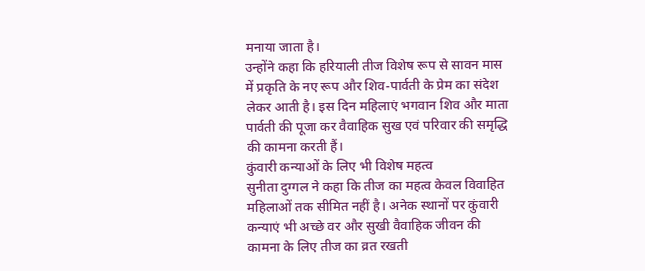मनाया जाता है।
उन्होंने कहा कि हरियाली तीज विशेष रूप से सावन मास में प्रकृति के नए रूप और शिव-पार्वती के प्रेम का संदेश लेकर आती है। इस दिन महिलाएं भगवान शिव और माता पार्वती की पूजा कर वैवाहिक सुख एवं परिवार की समृद्धि की कामना करती हैं।
कुंवारी कन्याओं के लिए भी विशेष महत्व
सुनीता दुग्गल ने कहा कि तीज का महत्व केवल विवाहित महिलाओं तक सीमित नहीं है। अनेक स्थानों पर कुंवारी कन्याएं भी अच्छे वर और सुखी वैवाहिक जीवन की कामना के लिए तीज का व्रत रखती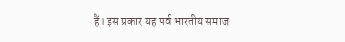हैं। इस प्रकार यह पर्व भारतीय समाज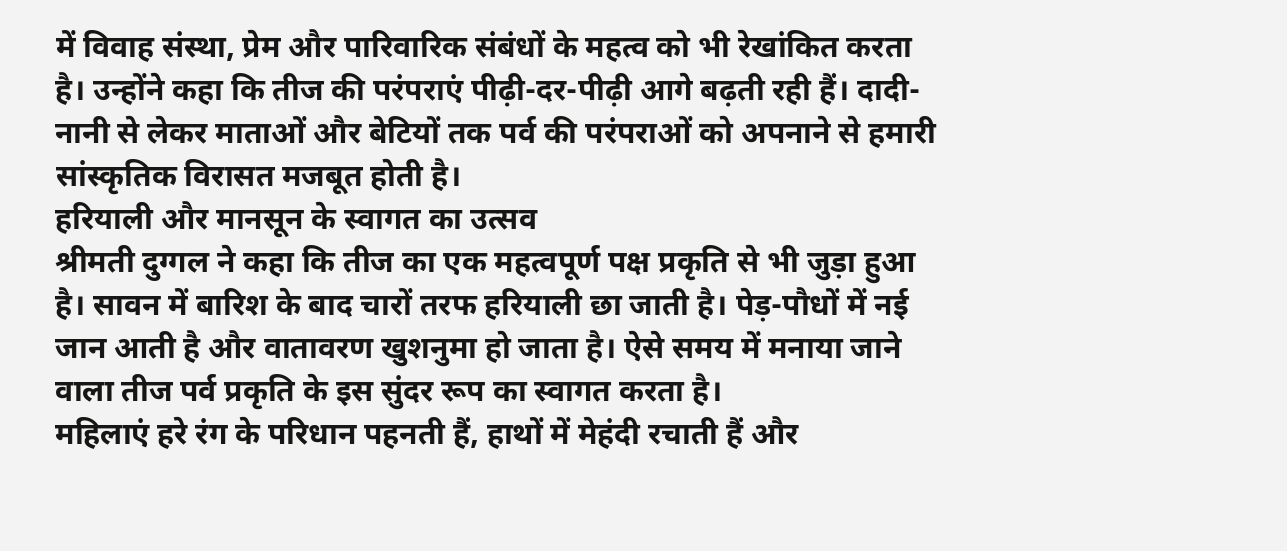में विवाह संस्था, प्रेम और पारिवारिक संबंधों के महत्व को भी रेखांकित करता है। उन्होंने कहा कि तीज की परंपराएं पीढ़ी-दर-पीढ़ी आगे बढ़ती रही हैं। दादी-नानी से लेकर माताओं और बेटियों तक पर्व की परंपराओं को अपनाने से हमारी सांस्कृतिक विरासत मजबूत होती है।
हरियाली और मानसून के स्वागत का उत्सव
श्रीमती दुग्गल ने कहा कि तीज का एक महत्वपूर्ण पक्ष प्रकृति से भी जुड़ा हुआ है। सावन में बारिश के बाद चारों तरफ हरियाली छा जाती है। पेड़-पौधों में नई जान आती है और वातावरण खुशनुमा हो जाता है। ऐसे समय में मनाया जाने वाला तीज पर्व प्रकृति के इस सुंदर रूप का स्वागत करता है।
महिलाएं हरे रंग के परिधान पहनती हैं, हाथों में मेहंदी रचाती हैं और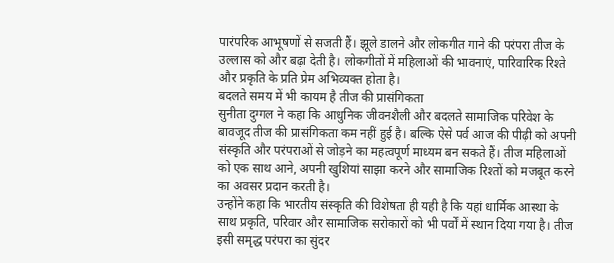पारंपरिक आभूषणों से सजती हैं। झूले डालने और लोकगीत गाने की परंपरा तीज के उल्लास को और बढ़ा देती है। लोकगीतों में महिलाओं की भावनाएं, पारिवारिक रिश्ते और प्रकृति के प्रति प्रेम अभिव्यक्त होता है।
बदलते समय में भी कायम है तीज की प्रासंगिकता
सुनीता दुग्गल ने कहा कि आधुनिक जीवनशैली और बदलते सामाजिक परिवेश के बावजूद तीज की प्रासंगिकता कम नहीं हुई है। बल्कि ऐसे पर्व आज की पीढ़ी को अपनी संस्कृति और परंपराओं से जोड़ने का महत्वपूर्ण माध्यम बन सकते हैं। तीज महिलाओं को एक साथ आने, अपनी खुशियां साझा करने और सामाजिक रिश्तों को मजबूत करने का अवसर प्रदान करती है।
उन्होंने कहा कि भारतीय संस्कृति की विशेषता ही यही है कि यहां धार्मिक आस्था के साथ प्रकृति, परिवार और सामाजिक सरोकारों को भी पर्वों में स्थान दिया गया है। तीज इसी समृद्ध परंपरा का सुंदर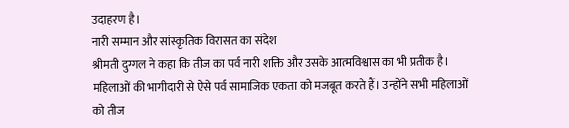उदाहरण है।
नारी सम्मान और सांस्कृतिक विरासत का संदेश
श्रीमती दुग्गल ने कहा कि तीज का पर्व नारी शक्ति और उसके आत्मविश्वास का भी प्रतीक है। महिलाओं की भागीदारी से ऐसे पर्व सामाजिक एकता को मजबूत करते हैं। उन्होंने सभी महिलाओं को तीज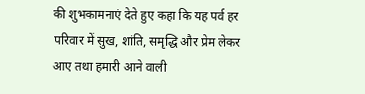की शुभकामनाएं देते हुए कहा कि यह पर्व हर परिवार में सुख, शांति, समृद्धि और प्रेम लेकर आए तथा हमारी आने वाली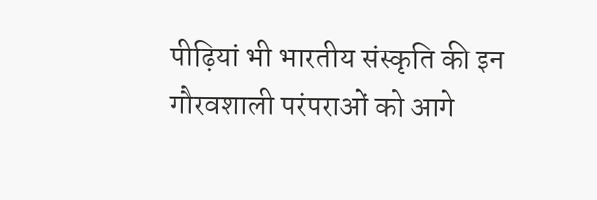पीढ़ियां भी भारतीय संस्कृति की इन गौरवशाली परंपराओं को आगे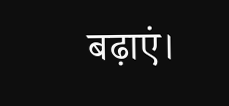बढ़ाएं।